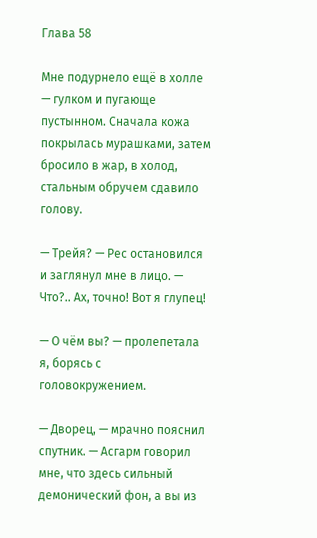Глава 58

Мне подурнело ещё в холле — гулком и пугающе пустынном. Сначала кожа покрылась мурашками, затем бросило в жар, в холод, стальным обручем сдавило голову.

— Трейя? — Рес остановился и заглянул мне в лицо. — Что?.. Ах, точно! Вот я глупец!

— О чём вы? — пролепетала я, борясь с головокружением.

— Дворец, — мрачно пояснил спутник. — Асгарм говорил мне, что здесь сильный демонический фон, а вы из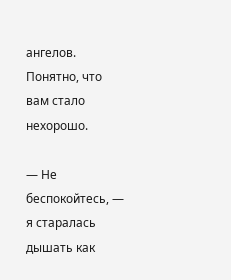ангелов. Понятно, что вам стало нехорошо.

— Не беспокойтесь, — я старалась дышать как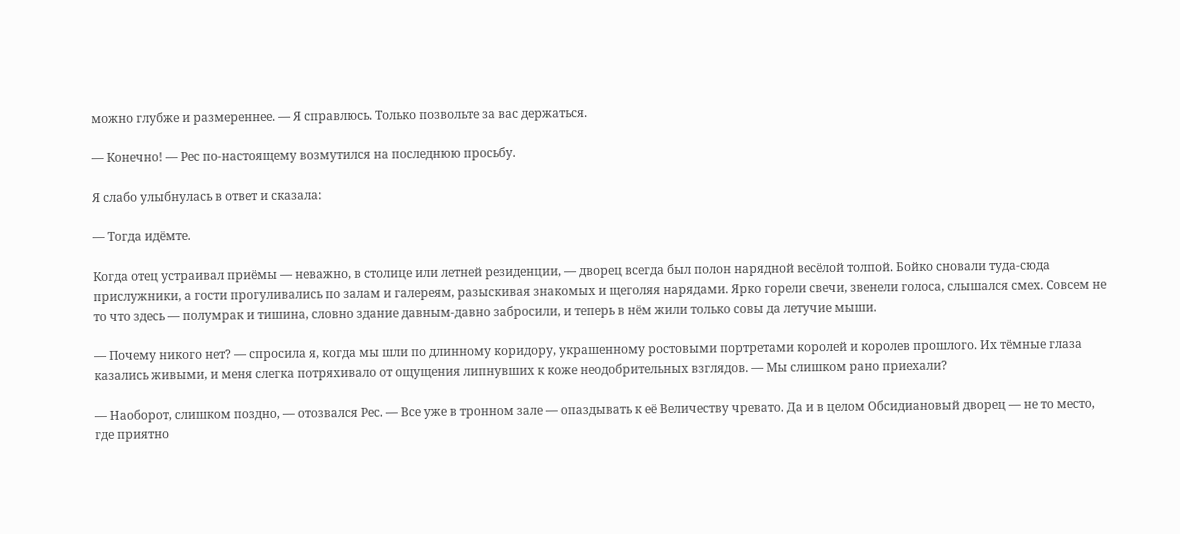можно глубже и размереннее. — Я справлюсь. Только позвольте за вас держаться.

— Конечно! — Рес по-настоящему возмутился на последнюю просьбу.

Я слабо улыбнулась в ответ и сказала:

— Тогда идёмте.

Когда отец устраивал приёмы — неважно, в столице или летней резиденции, — дворец всегда был полон нарядной весёлой толпой. Бойко сновали туда-сюда прислужники, а гости прогуливались по залам и галереям, разыскивая знакомых и щеголяя нарядами. Ярко горели свечи, звенели голоса, слышался смех. Совсем не то что здесь — полумрак и тишина, словно здание давным-давно забросили, и теперь в нём жили только совы да летучие мыши.

— Почему никого нет? — спросила я, когда мы шли по длинному коридору, украшенному ростовыми портретами королей и королев прошлого. Их тёмные глаза казались живыми, и меня слегка потряхивало от ощущения липнувших к коже неодобрительных взглядов. — Мы слишком рано приехали?

— Наоборот, слишком поздно, — отозвался Рес. — Все уже в тронном зале — опаздывать к её Величеству чревато. Да и в целом Обсидиановый дворец — не то место, где приятно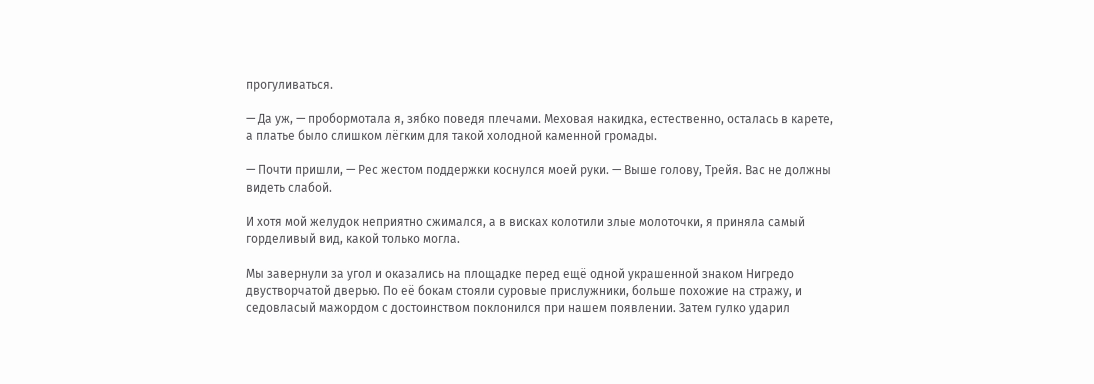прогуливаться.

— Да уж, — пробормотала я, зябко поведя плечами. Меховая накидка, естественно, осталась в карете, а платье было слишком лёгким для такой холодной каменной громады.

— Почти пришли, — Рес жестом поддержки коснулся моей руки. — Выше голову, Трейя. Вас не должны видеть слабой.

И хотя мой желудок неприятно сжимался, а в висках колотили злые молоточки, я приняла самый горделивый вид, какой только могла.

Мы завернули за угол и оказались на площадке перед ещё одной украшенной знаком Нигредо двустворчатой дверью. По её бокам стояли суровые прислужники, больше похожие на стражу, и седовласый мажордом с достоинством поклонился при нашем появлении. Затем гулко ударил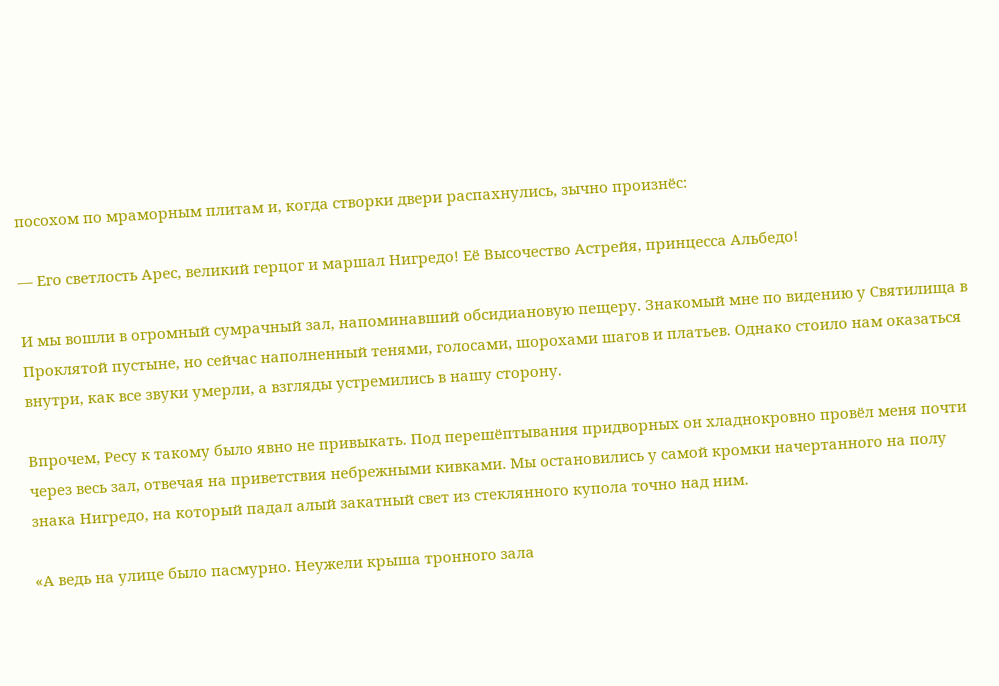посохом по мраморным плитам и, когда створки двери распахнулись, зычно произнёс:

— Его светлость Арес, великий герцог и маршал Нигредо! Её Высочество Астрейя, принцесса Альбедо!

И мы вошли в огромный сумрачный зал, напоминавший обсидиановую пещеру. Знакомый мне по видению у Святилища в Проклятой пустыне, но сейчас наполненный тенями, голосами, шорохами шагов и платьев. Однако стоило нам оказаться внутри, как все звуки умерли, а взгляды устремились в нашу сторону.

Впрочем, Ресу к такому было явно не привыкать. Под перешёптывания придворных он хладнокровно провёл меня почти через весь зал, отвечая на приветствия небрежными кивками. Мы остановились у самой кромки начертанного на полу знака Нигредо, на который падал алый закатный свет из стеклянного купола точно над ним.

«А ведь на улице было пасмурно. Неужели крыша тронного зала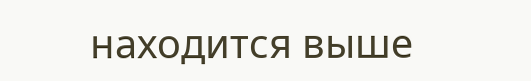находится выше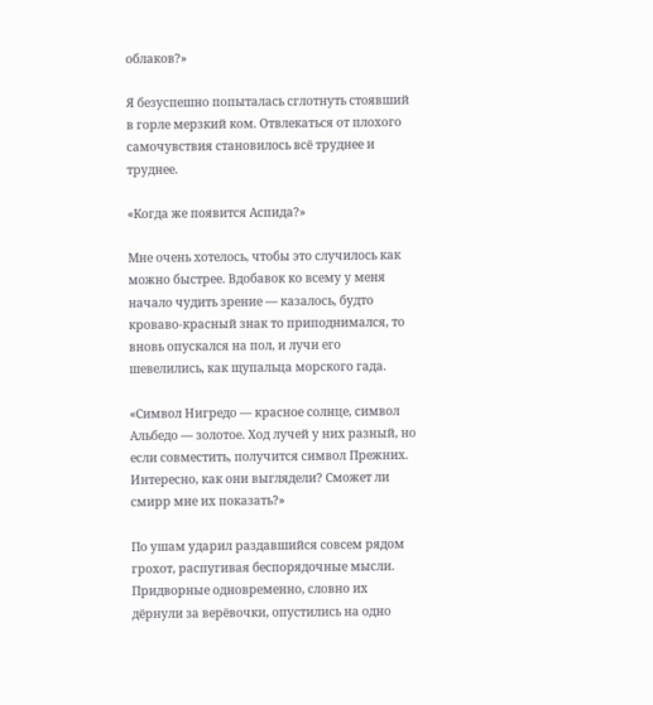облаков?»

Я безуспешно попыталась сглотнуть стоявший в горле мерзкий ком. Отвлекаться от плохого самочувствия становилось всё труднее и труднее.

«Когда же появится Аспида?»

Мне очень хотелось, чтобы это случилось как можно быстрее. Вдобавок ко всему у меня начало чудить зрение — казалось, будто кроваво-красный знак то приподнимался, то вновь опускался на пол, и лучи его шевелились, как щупальца морского гада.

«Символ Нигредо — красное солнце, символ Альбедо — золотое. Ход лучей у них разный, но если совместить, получится символ Прежних. Интересно, как они выглядели? Сможет ли смирр мне их показать?»

По ушам ударил раздавшийся совсем рядом грохот, распугивая беспорядочные мысли. Придворные одновременно, словно их дёрнули за верёвочки, опустились на одно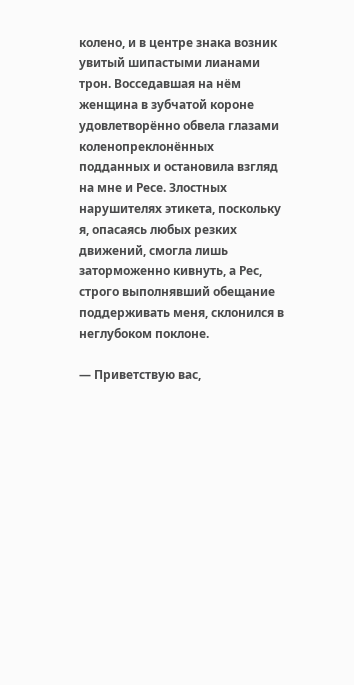колено, и в центре знака возник увитый шипастыми лианами трон. Восседавшая на нём женщина в зубчатой короне удовлетворённо обвела глазами коленопреклонённых подданных и остановила взгляд на мне и Ресе. Злостных нарушителях этикета, поскольку я, опасаясь любых резких движений, смогла лишь заторможенно кивнуть, а Рес, строго выполнявший обещание поддерживать меня, склонился в неглубоком поклоне.

— Приветствую вас,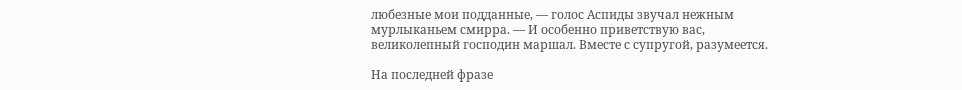любезные мои подданные, — голос Аспиды звучал нежным мурлыканьем смирра. — И особенно приветствую вас, великолепный господин маршал. Вместе с супругой, разумеется.

На последней фразе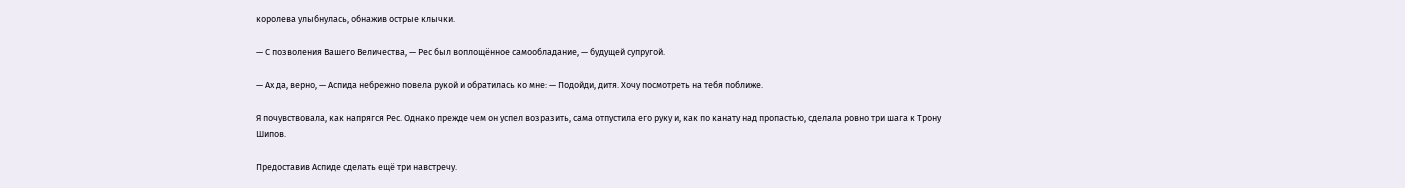королева улыбнулась, обнажив острые клычки.

— С позволения Вашего Величества, — Рес был воплощённое самообладание, — будущей супругой.

— Ах да, верно, — Аспида небрежно повела рукой и обратилась ко мне: — Подойди, дитя. Хочу посмотреть на тебя поближе.

Я почувствовала, как напрягся Рес. Однако прежде чем он успел возразить, сама отпустила его руку и, как по канату над пропастью, сделала ровно три шага к Трону Шипов.

Предоставив Аспиде сделать ещё три навстречу.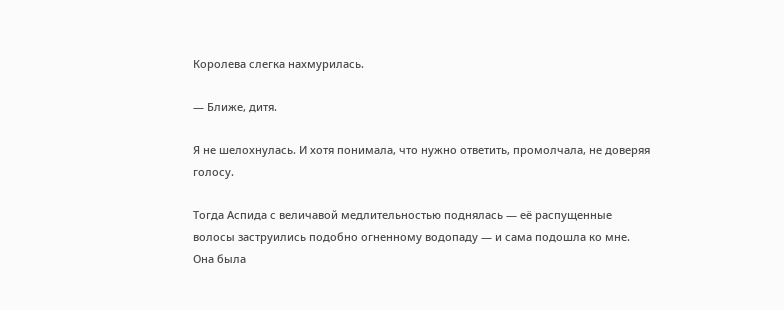Королева слегка нахмурилась.

— Ближе, дитя.

Я не шелохнулась. И хотя понимала, что нужно ответить, промолчала, не доверяя голосу.

Тогда Аспида с величавой медлительностью поднялась — её распущенные волосы заструились подобно огненному водопаду — и сама подошла ко мне. Она была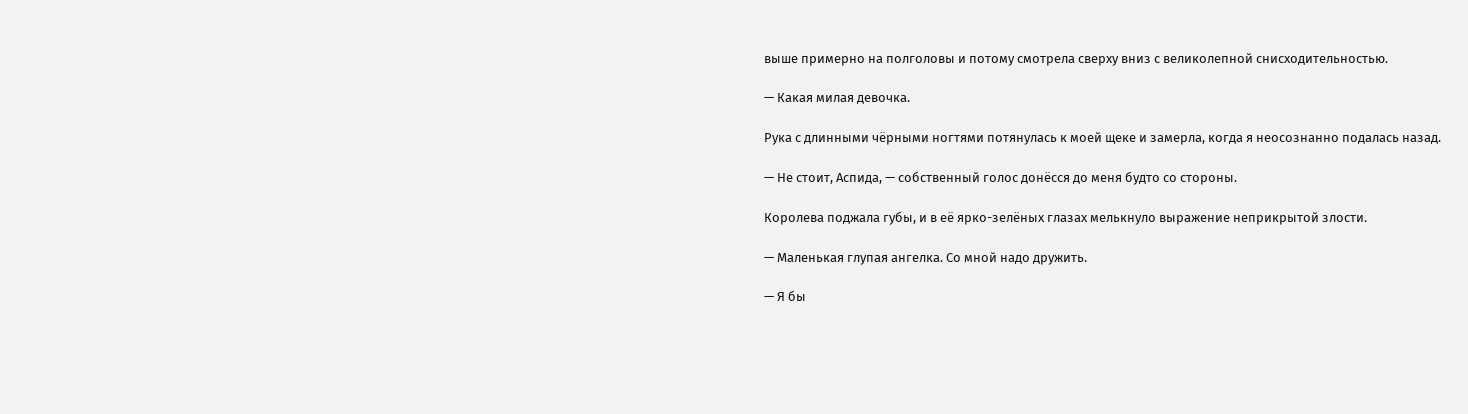выше примерно на полголовы и потому смотрела сверху вниз с великолепной снисходительностью.

— Какая милая девочка.

Рука с длинными чёрными ногтями потянулась к моей щеке и замерла, когда я неосознанно подалась назад.

— Не стоит, Аспида, — собственный голос донёсся до меня будто со стороны.

Королева поджала губы, и в её ярко-зелёных глазах мелькнуло выражение неприкрытой злости.

— Маленькая глупая ангелка. Со мной надо дружить.

— Я бы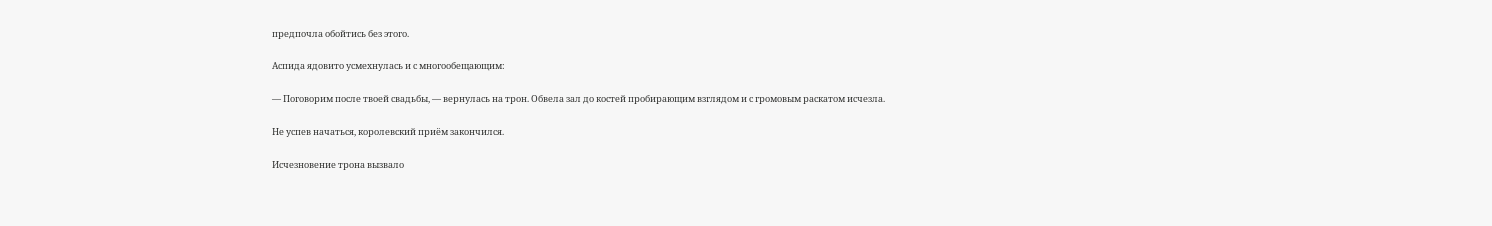предпочла обойтись без этого.

Аспида ядовито усмехнулась и с многообещающим:

— Поговорим после твоей свадьбы, — вернулась на трон. Обвела зал до костей пробирающим взглядом и с громовым раскатом исчезла.

Не успев начаться, королевский приём закончился.

Исчезновение трона вызвало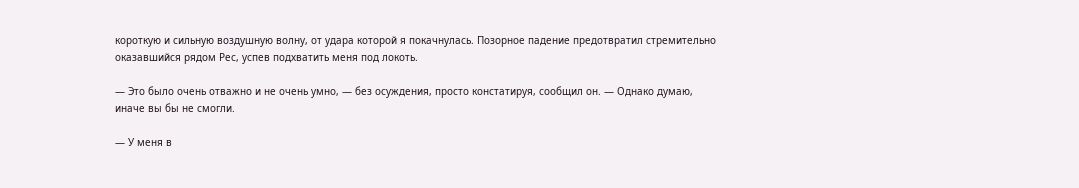короткую и сильную воздушную волну, от удара которой я покачнулась. Позорное падение предотвратил стремительно оказавшийся рядом Рес, успев подхватить меня под локоть.

— Это было очень отважно и не очень умно, — без осуждения, просто констатируя, сообщил он. — Однако думаю, иначе вы бы не смогли.

— У меня в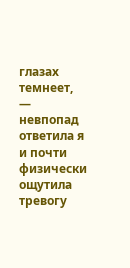глазах темнеет, — невпопад ответила я и почти физически ощутила тревогу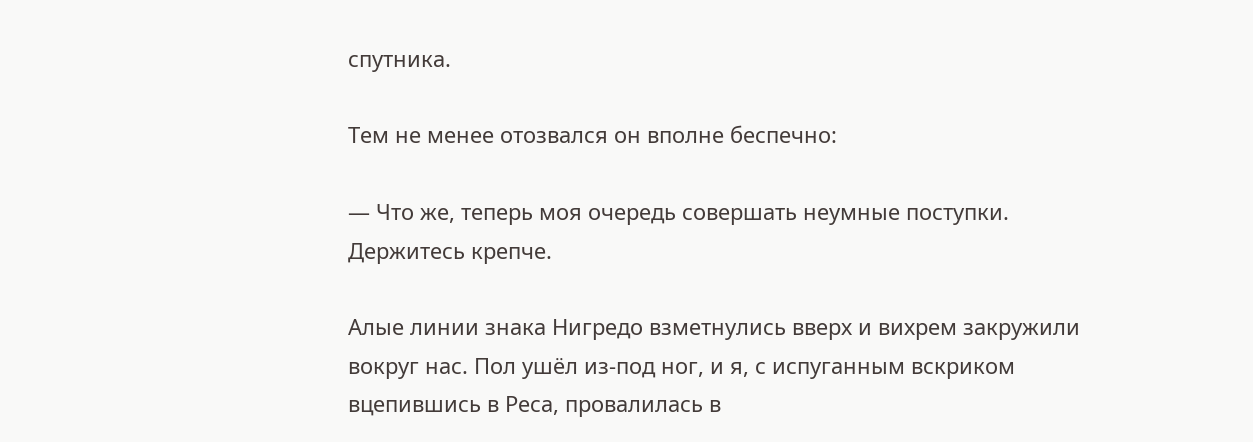спутника.

Тем не менее отозвался он вполне беспечно:

— Что же, теперь моя очередь совершать неумные поступки. Держитесь крепче.

Алые линии знака Нигредо взметнулись вверх и вихрем закружили вокруг нас. Пол ушёл из-под ног, и я, с испуганным вскриком вцепившись в Реса, провалилась в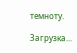темноту.

Загрузка...